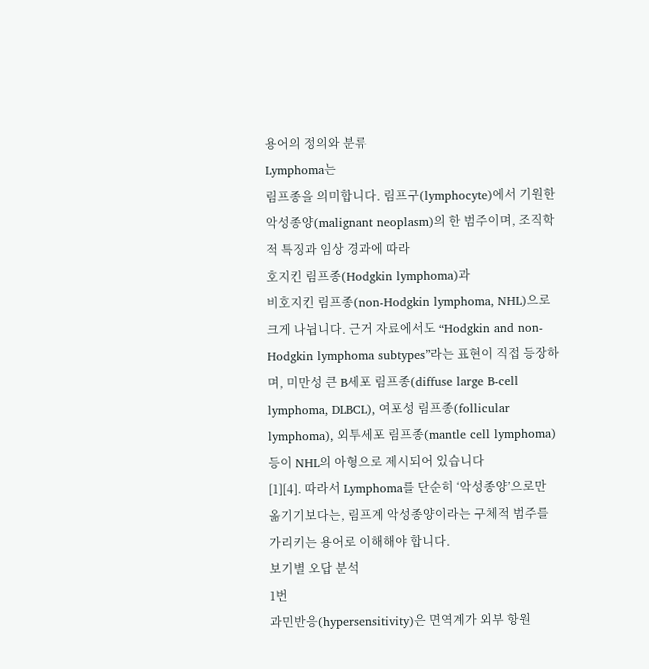용어의 정의와 분류
Lymphoma는
림프종을 의미합니다. 림프구(lymphocyte)에서 기원한
악성종양(malignant neoplasm)의 한 범주이며, 조직학적 특징과 임상 경과에 따라
호지킨 림프종(Hodgkin lymphoma)과
비호지킨 림프종(non-Hodgkin lymphoma, NHL)으로 크게 나뉩니다. 근거 자료에서도 “Hodgkin and non-Hodgkin lymphoma subtypes”라는 표현이 직접 등장하며, 미만성 큰 B세포 림프종(diffuse large B-cell lymphoma, DLBCL), 여포성 림프종(follicular lymphoma), 외투세포 림프종(mantle cell lymphoma) 등이 NHL의 아형으로 제시되어 있습니다
[1][4]. 따라서 Lymphoma를 단순히 ‘악성종양’으로만 옮기기보다는, 림프계 악성종양이라는 구체적 범주를 가리키는 용어로 이해해야 합니다.
보기별 오답 분석
1번
과민반응(hypersensitivity)은 면역계가 외부 항원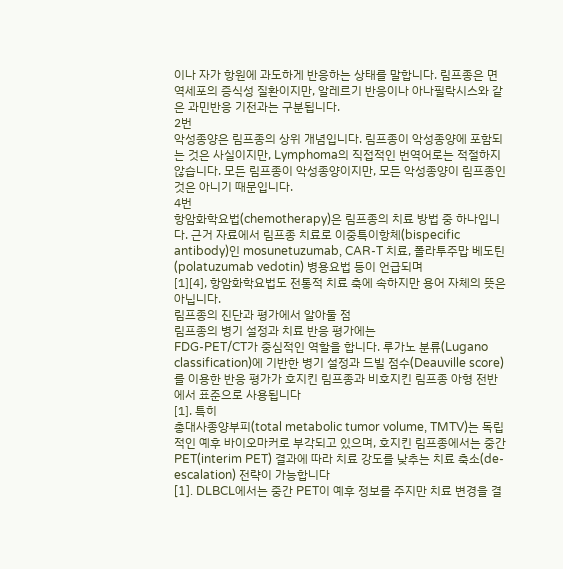이나 자가 항원에 과도하게 반응하는 상태를 말합니다. 림프종은 면역세포의 증식성 질환이지만, 알레르기 반응이나 아나필락시스와 같은 과민반응 기전과는 구분됩니다.
2번
악성종양은 림프종의 상위 개념입니다. 림프종이 악성종양에 포함되는 것은 사실이지만, Lymphoma의 직접적인 번역어로는 적절하지 않습니다. 모든 림프종이 악성종양이지만, 모든 악성종양이 림프종인 것은 아니기 때문입니다.
4번
항암화학요법(chemotherapy)은 림프종의 치료 방법 중 하나입니다. 근거 자료에서 림프종 치료로 이중특이항체(bispecific antibody)인 mosunetuzumab, CAR-T 치료, 폴라투주맙 베도틴(polatuzumab vedotin) 병용요법 등이 언급되며
[1][4], 항암화학요법도 전통적 치료 축에 속하지만 용어 자체의 뜻은 아닙니다.
림프종의 진단과 평가에서 알아둘 점
림프종의 병기 설정과 치료 반응 평가에는
FDG-PET/CT가 중심적인 역할을 합니다. 루가노 분류(Lugano classification)에 기반한 병기 설정과 드빌 점수(Deauville score)를 이용한 반응 평가가 호지킨 림프종과 비호지킨 림프종 아형 전반에서 표준으로 사용됩니다
[1]. 특히
총대사종양부피(total metabolic tumor volume, TMTV)는 독립적인 예후 바이오마커로 부각되고 있으며, 호지킨 림프종에서는 중간 PET(interim PET) 결과에 따라 치료 강도를 낮추는 치료 축소(de-escalation) 전략이 가능합니다
[1]. DLBCL에서는 중간 PET이 예후 정보를 주지만 치료 변경을 결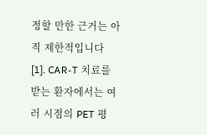정할 만한 근거는 아직 제한적입니다
[1]. CAR-T 치료를 받는 환자에서는 여러 시점의 PET 평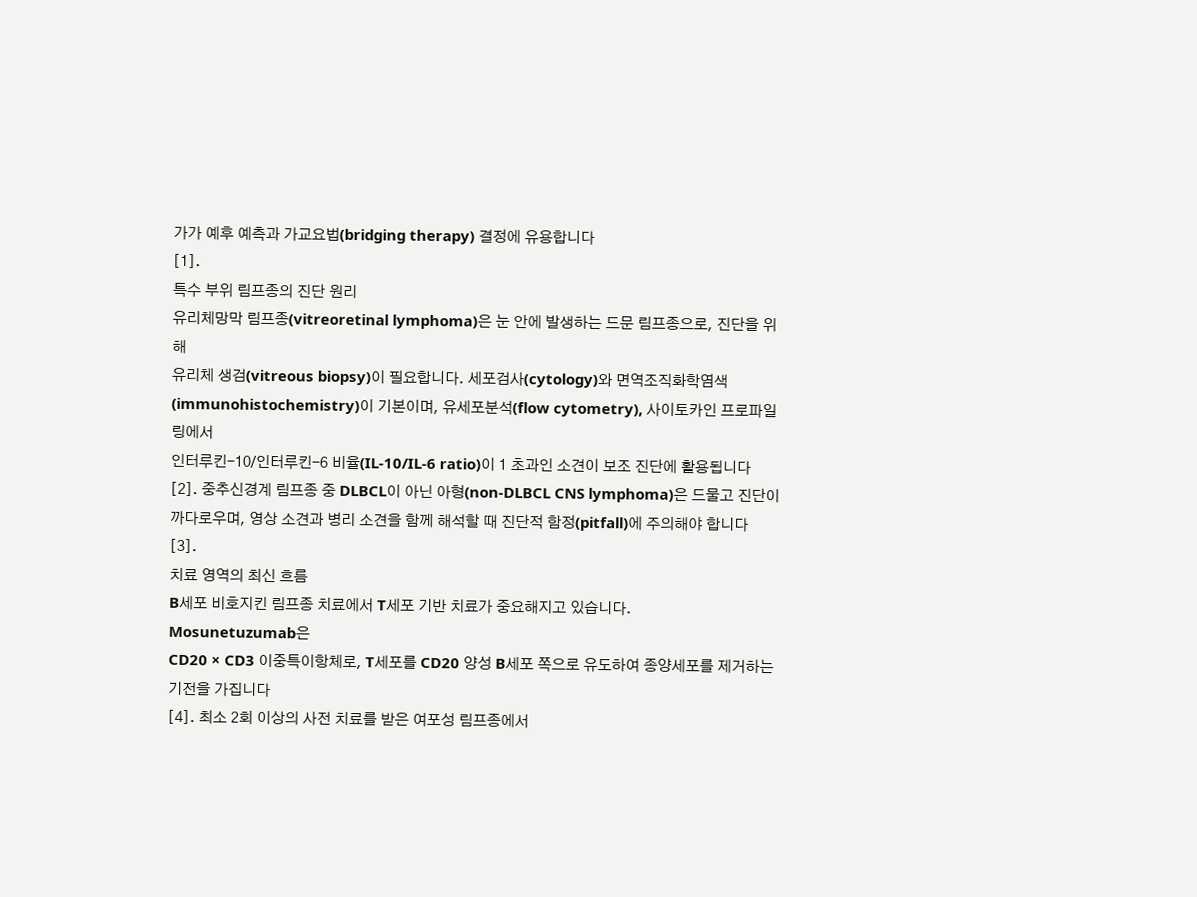가가 예후 예측과 가교요법(bridging therapy) 결정에 유용합니다
[1].
특수 부위 림프종의 진단 원리
유리체망막 림프종(vitreoretinal lymphoma)은 눈 안에 발생하는 드문 림프종으로, 진단을 위해
유리체 생검(vitreous biopsy)이 필요합니다. 세포검사(cytology)와 면역조직화학염색(immunohistochemistry)이 기본이며, 유세포분석(flow cytometry), 사이토카인 프로파일링에서
인터루킨-10/인터루킨-6 비율(IL-10/IL-6 ratio)이 1 초과인 소견이 보조 진단에 활용됩니다
[2]. 중추신경계 림프종 중 DLBCL이 아닌 아형(non-DLBCL CNS lymphoma)은 드물고 진단이 까다로우며, 영상 소견과 병리 소견을 함께 해석할 때 진단적 함정(pitfall)에 주의해야 합니다
[3].
치료 영역의 최신 흐름
B세포 비호지킨 림프종 치료에서 T세포 기반 치료가 중요해지고 있습니다.
Mosunetuzumab은
CD20 × CD3 이중특이항체로, T세포를 CD20 양성 B세포 쪽으로 유도하여 종양세포를 제거하는 기전을 가집니다
[4]. 최소 2회 이상의 사전 치료를 받은 여포성 림프종에서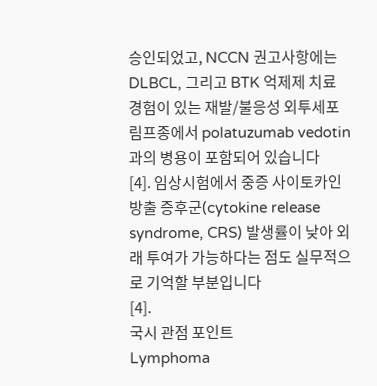승인되었고, NCCN 권고사항에는 DLBCL, 그리고 BTK 억제제 치료 경험이 있는 재발/불응성 외투세포 림프종에서 polatuzumab vedotin과의 병용이 포함되어 있습니다
[4]. 임상시험에서 중증 사이토카인 방출 증후군(cytokine release syndrome, CRS) 발생률이 낮아 외래 투여가 가능하다는 점도 실무적으로 기억할 부분입니다
[4].
국시 관점 포인트
Lymphoma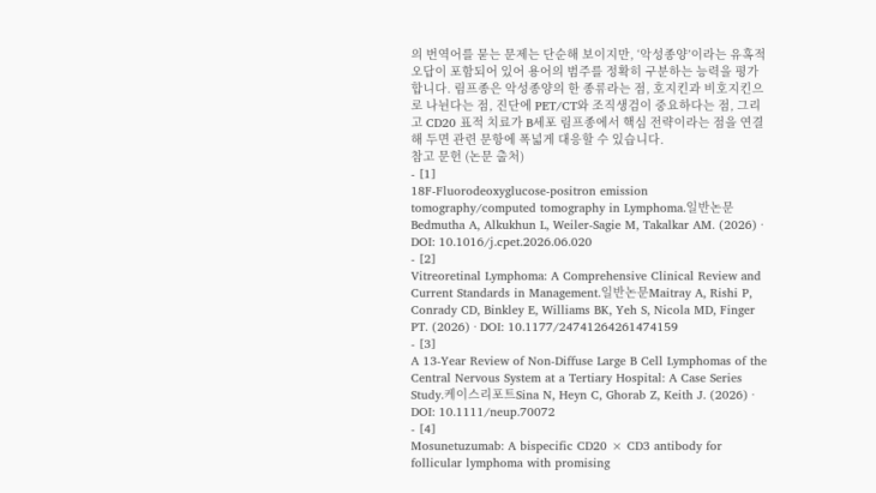의 번역어를 묻는 문제는 단순해 보이지만, ‘악성종양’이라는 유혹적 오답이 포함되어 있어 용어의 범주를 정확히 구분하는 능력을 평가합니다. 림프종은 악성종양의 한 종류라는 점, 호지킨과 비호지킨으로 나뉜다는 점, 진단에 PET/CT와 조직생검이 중요하다는 점, 그리고 CD20 표적 치료가 B세포 림프종에서 핵심 전략이라는 점을 연결해 두면 관련 문항에 폭넓게 대응할 수 있습니다.
참고 문헌 (논문 출처)
- [1]
18F-Fluorodeoxyglucose-positron emission tomography/computed tomography in Lymphoma.일반논문Bedmutha A, Alkukhun L, Weiler-Sagie M, Takalkar AM. (2026) · DOI: 10.1016/j.cpet.2026.06.020
- [2]
Vitreoretinal Lymphoma: A Comprehensive Clinical Review and Current Standards in Management.일반논문Maitray A, Rishi P, Conrady CD, Binkley E, Williams BK, Yeh S, Nicola MD, Finger PT. (2026) · DOI: 10.1177/24741264261474159
- [3]
A 13-Year Review of Non-Diffuse Large B Cell Lymphomas of the Central Nervous System at a Tertiary Hospital: A Case Series Study.케이스리포트Sina N, Heyn C, Ghorab Z, Keith J. (2026) · DOI: 10.1111/neup.70072
- [4]
Mosunetuzumab: A bispecific CD20 × CD3 antibody for follicular lymphoma with promising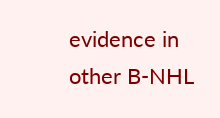evidence in other B-NHL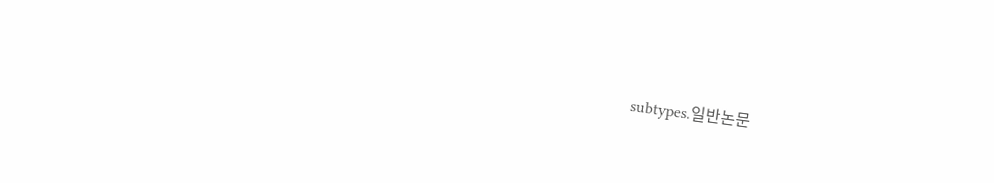subtypes.일반논문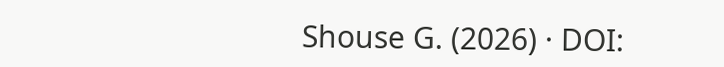Shouse G. (2026) · DOI: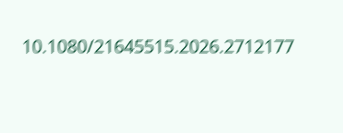10.1080/21645515.2026.2712177